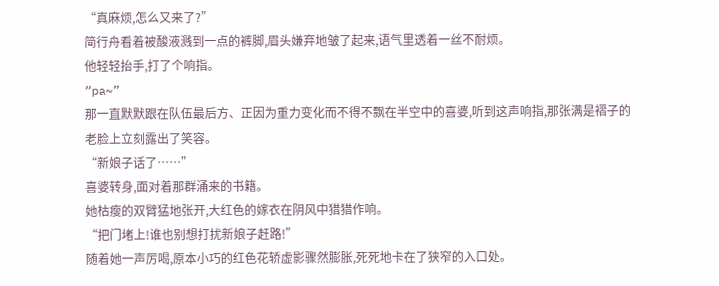“真麻烦,怎么又来了?”
简行舟看着被酸液溅到一点的裤脚,眉头嫌弃地皱了起来,语气里透着一丝不耐烦。
他轻轻抬手,打了个响指。
“pa~”
那一直默默跟在队伍最后方、正因为重力变化而不得不飘在半空中的喜婆,听到这声响指,那张满是褶子的老脸上立刻露出了笑容。
“新娘子话了……”
喜婆转身,面对着那群涌来的书籍。
她枯瘦的双臂猛地张开,大红色的嫁衣在阴风中猎猎作响。
“把门堵上!谁也别想打扰新娘子赶路!”
随着她一声厉喝,原本小巧的红色花轿虚影骤然膨胀,死死地卡在了狭窄的入口处。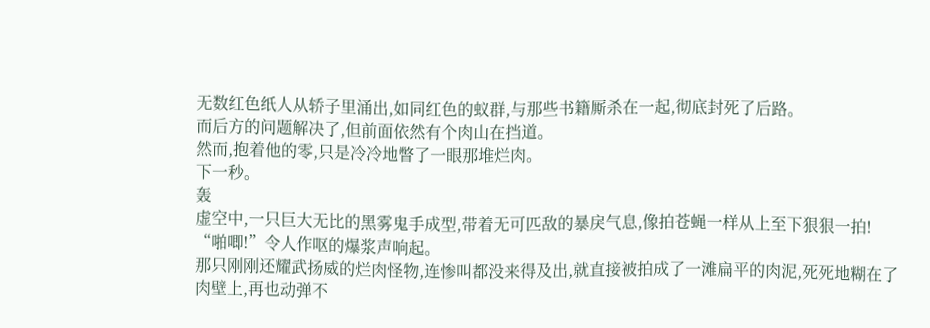无数红色纸人从轿子里涌出,如同红色的蚁群,与那些书籍厮杀在一起,彻底封死了后路。
而后方的问题解决了,但前面依然有个肉山在挡道。
然而,抱着他的零,只是冷冷地瞥了一眼那堆烂肉。
下一秒。
轰
虚空中,一只巨大无比的黑雾鬼手成型,带着无可匹敌的暴戾气息,像拍苍蝇一样从上至下狠狠一拍!
“啪唧!”令人作呕的爆浆声响起。
那只刚刚还耀武扬威的烂肉怪物,连惨叫都没来得及出,就直接被拍成了一滩扁平的肉泥,死死地糊在了肉壁上,再也动弹不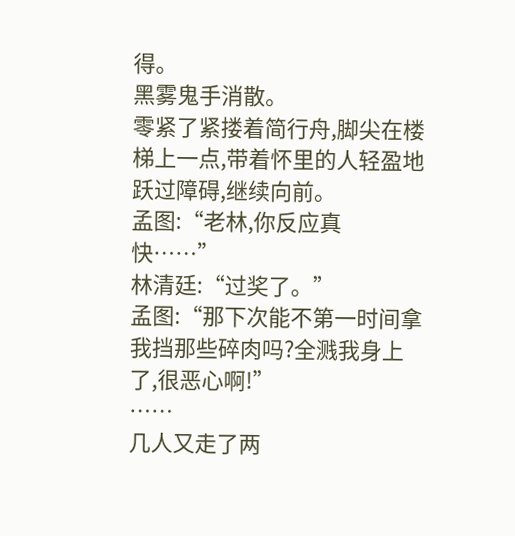得。
黑雾鬼手消散。
零紧了紧搂着简行舟,脚尖在楼梯上一点,带着怀里的人轻盈地跃过障碍,继续向前。
孟图:“老林,你反应真快……”
林清廷:“过奖了。”
孟图:“那下次能不第一时间拿我挡那些碎肉吗?全溅我身上了,很恶心啊!”
……
几人又走了两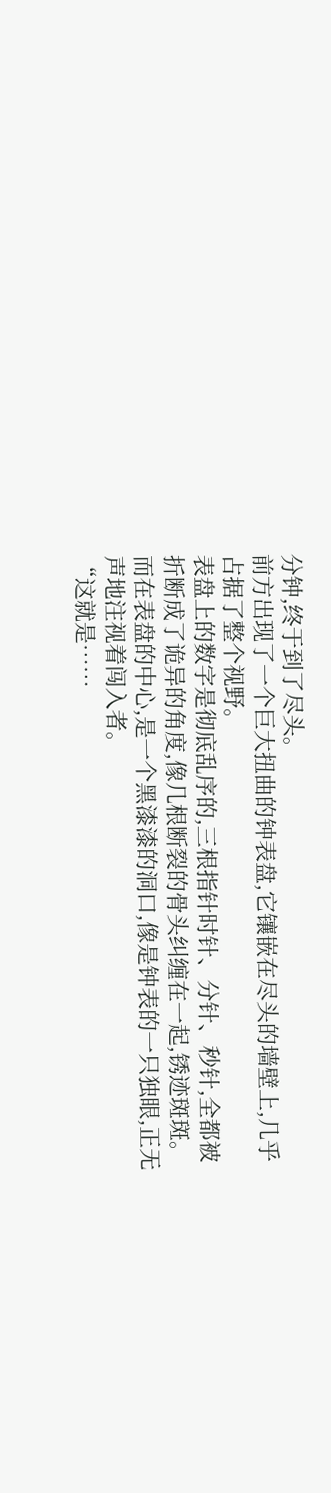分钟,终于到了尽头。
前方出现了一个巨大扭曲的钟表盘,它镶嵌在尽头的墙壁上,几乎占据了整个视野。
表盘上的数字是彻底乱序的,三根指针时针、分针、秒针,全都被折断成了诡异的角度,像几根断裂的骨头纠缠在一起,锈迹斑斑。
而在表盘的中心,是一个黑漆漆的洞口,像是钟表的一只独眼,正无声地注视着闯入者。
“这就是……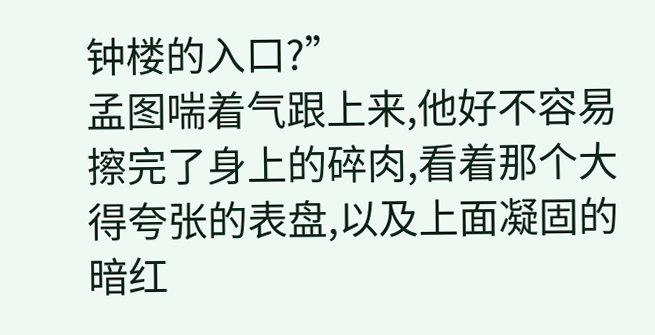钟楼的入口?”
孟图喘着气跟上来,他好不容易擦完了身上的碎肉,看着那个大得夸张的表盘,以及上面凝固的暗红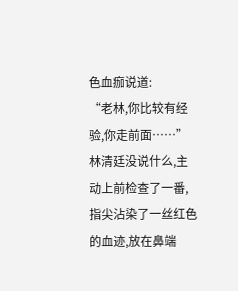色血痂说道:
“老林,你比较有经验,你走前面……”
林清廷没说什么,主动上前检查了一番,指尖沾染了一丝红色的血迹,放在鼻端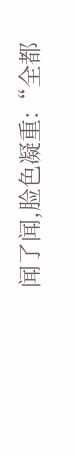闻了闻,脸色凝重:“全都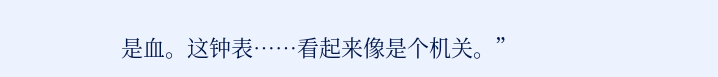是血。这钟表……看起来像是个机关。”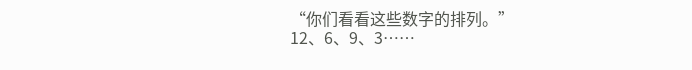“你们看看这些数字的排列。”
12、6、9、3……